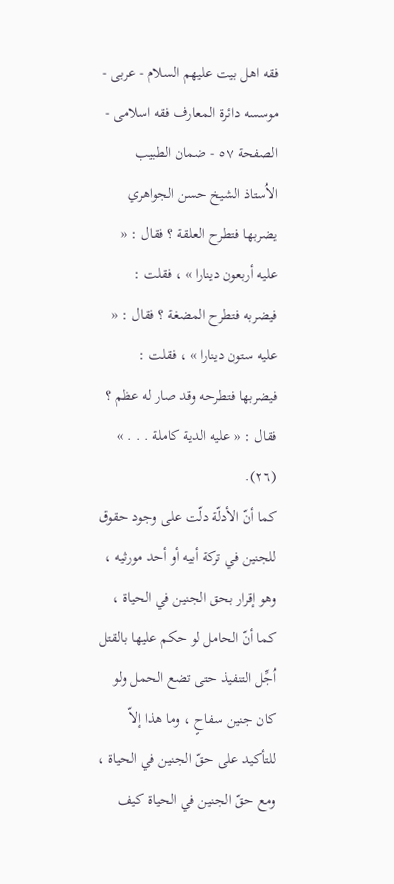فقه اهل بیت علیهم السلام - عربی - موسسه دائرة المعارف فقه اسلامی - الصفحة ٥٧ - ضمان الطبيب الاُستاذ الشيخ حسن الجواهري
يضربها فتطرح العلقة ؟ فقال : « عليه أربعون دينارا » ، فقلت : فيضربه فتطرح المضغة ؟ فقال : « عليه ستون دينارا » ، فقلت : فيضربها فتطرحه وقد صار له عظم ؟ فقال : « عليه الدية كاملة . . . » (٢٦).
كما أنّ الأدلّة دلّت على وجود حقوق للجنين في تركة أبيه أو أحد مورثيه ، وهو إقرار بحق الجنين في الحياة ، كما أنّ الحامل لو حكم عليها بالقتل اُجِّل التنفيذ حتى تضع الحمل ولو كان جنين سفاحٍ ، وما هذا إلاّ للتأكيد على حقّ الجنين في الحياة ، ومع حقّ الجنين في الحياة كيف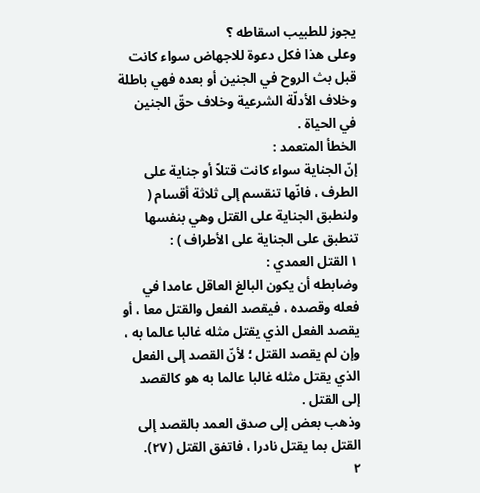يجوز للطبيب اسقاطه ؟
وعلى هذا فكل دعوة للاجهاض سواء كانت قبل بث الروح في الجنين أو بعده فهي باطلة وخلاف الأدلّة الشرعية وخلاف حقّ الجنين في الحياة .
الخطأ المتعمد :
إنّ الجناية سواء كانت قتلاً أو جناية على الطرف ، فانّها تنقسم إلى ثلاثة أقسام ( ولنطبق الجناية على القتل وهي بنفسها تنطبق على الجناية على الأطراف ) :
١ القتل العمدي :
وضابطه أن يكون البالغ العاقل عامدا في فعله وقصده ، فيقصد الفعل والقتل معا ، أو يقصد الفعل الذي يقتل مثله غالبا عالما به ، وإن لم يقصد القتل ؛ لأنّ القصد إلى الفعل الذي يقتل مثله غالبا عالما به هو كالقصد إلى القتل .
وذهب بعض إلى صدق العمد بالقصد إلى القتل بما يقتل نادرا ، فاتفق القتل (٢٧).
٢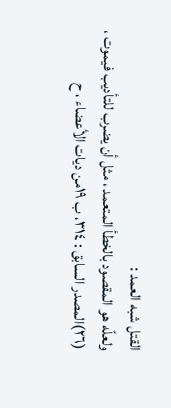القتل شبه العمد :
ولعلّه هو المقصود بالخطأ المتعمد ، مثل أن يضرب للتأديب فيموت ،
(٢٦)المصدر السابق : ٣١٤، ب ١٩من ديات الأعضاء ، ح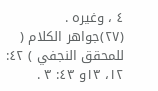٤ ، وغيره .
(٢٧)جواهر الكلام ( للمحقق النجفي ) ٤٢: ١٢، ١٣و ٤٣: ٣ .